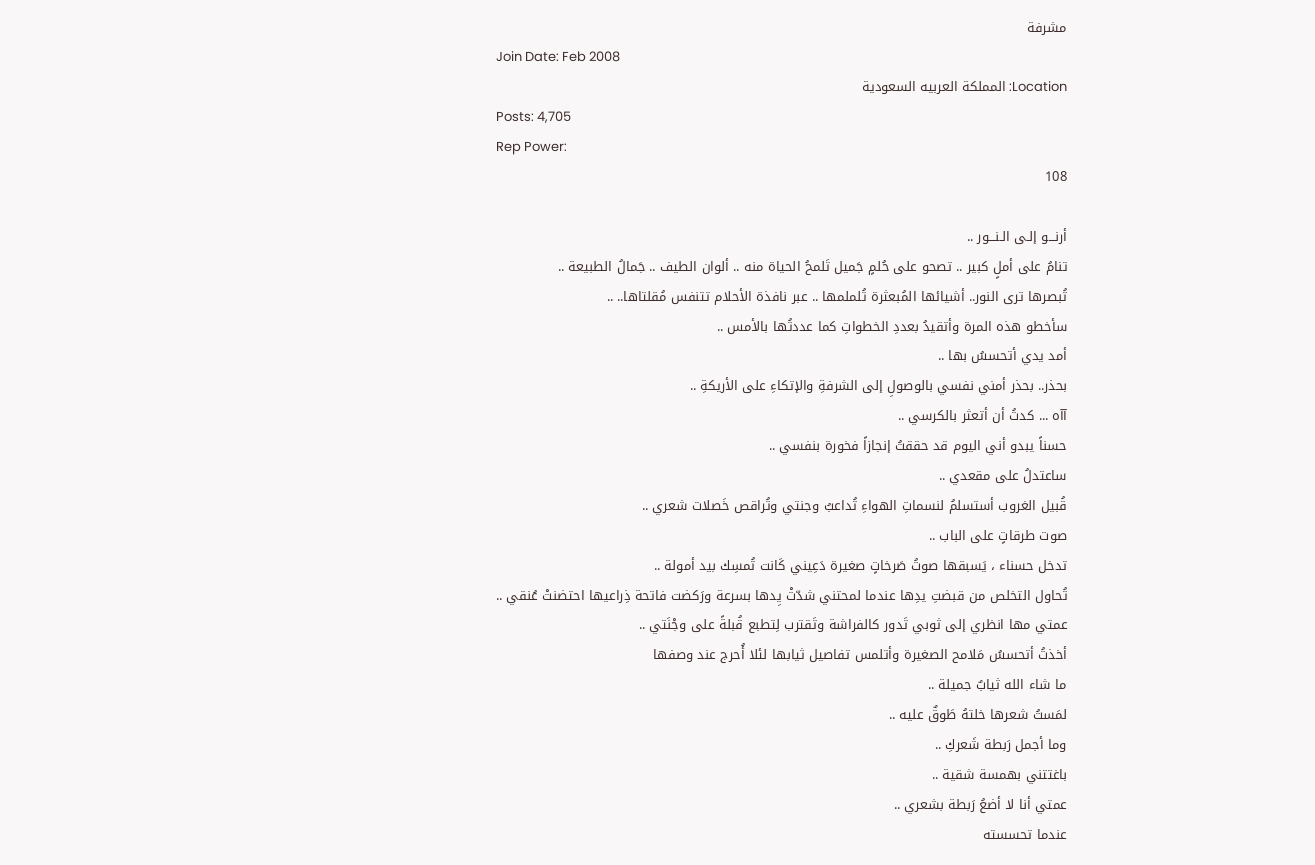مشرفة
Join Date: Feb 2008
Location: المملكة العربيه السعودية
Posts: 4,705
Rep Power:
108

أرنـــو إلـى الـنـــور ..
تنامُ على أملٍ كبير .. تصحو على حُلمٍ جَميل تَلمحُ الحياة منه .. ألوان الطيف .. جَمالُ الطبيعة ..
تُبصرها ترى النور.. أشيائها المُبعثرة تُلملمها .. عبر نافذة الأحلام تتنفس مُقلتاها.. ..
سأخطو هذه المرة وأتقيدُ بعددِ الخطواتِ كما عددتُها بالأمس ..
أمد يدي أتحسسُ بها ..
بحذر.. بحذر أمني نفسي بالوصولِ إلى الشرفةِ والإتكاءِ على الأريكةِ ..
آآه ... كدتُ أن أتعثر بالكرسي ..
حسناً يبدو أني اليوم قد حققتُ إنجازاً فخورة بنفسي ..
ساعتدلُ على مقعدي ..
قُبيل الغروب أستسلمُ لنسماتِ الهواءِ تُداعبُ وجنتي وتُراقص خَصلات شعري ..
صوت طرقاتٍ على الباب ..
تدخل حسناء ، يَسبقها صوتُ صَرخاتٍ صغيرة دَعِيني كَانت تُمسِك بيد أمولة ..
تُحاول التخلص من قبضتِ يدِها عندما لمحتني شدّتْ يِدها بسرعة ورَكضت فاتحة ذِراعيها احتضنتْ عُنقي ..
عمتي مها انظري إلى ثوبي تَدور كالفراشة وتَقترب لِتطبع قُبلةً على وجْنَتي ..
أخذتُ أتحسسُ مَلامح الصغيرة وأتلمس تفاصيل ثيابها لئلا أُحرج عند وصفها
ما شاء الله ثيابٌ جميلة ..
لمَستُ شعرها خلتهُ طَوقٌ عليه ..
وما أجمل رَبطة شَعركِ ..
باغتتني بهمسة شقية ..
عمتي أنا لا أضعُ رَبطة بشعري ..
عندما تحسسته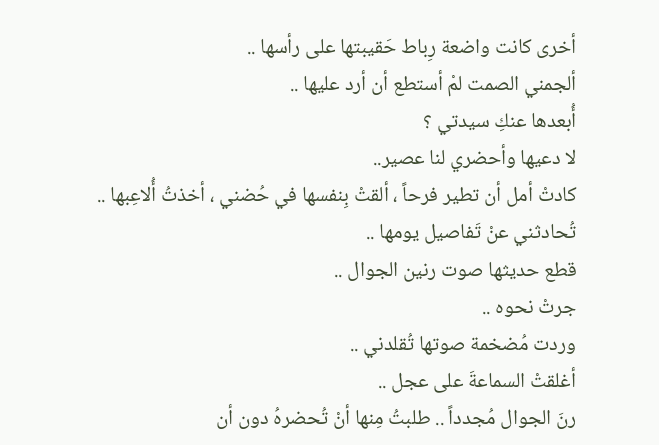أخرى كانت واضعة رِباط حَقيبتها على رأسها ..
ألجمني الصمت لمْ أستطع أن أرد عليها ..
أُبعدها عنكِ سيدتي ؟
لا دعيها وأحضري لنا عصير..
كادتْ أمل أن تطير فرحاً ، ألقتْ بِنفسها في حُضني ، أخذتُ أُلاعِبها ..
تُحادثني عنْ تَفاصيل يومها ..
قطع حديثها صوت رنين الجوال ..
جرتْ نحوه ..
وردت مُضخمة صوتها تُقلدني ..
أغلقتْ السماعةَ على عجل ..
رنَ الجوال مُجدداً .. طلبتُ مِنها أنْ تُحضرهُ دون أن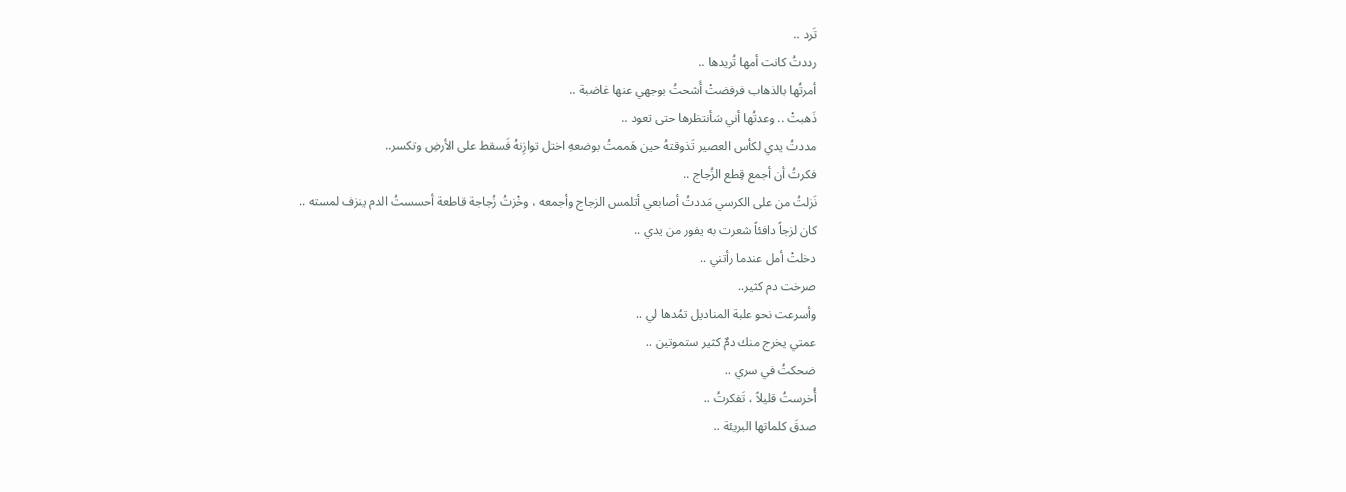تَرد ..
رددتُ كانت أمها تُريدها ..
أمرتُها بالذهاب فرفضتْ أَشحتُ بوجهي عنها غاضبة ..
ذَهبتْ .. وعدتُها أني سَأنتظرها حتى تعود ..
مددتُ يدي لكأس العصير تَذوقتهُ حين هَممتُ بوضعهِ اختل توازِنهُ فَسقط على الأرضِ وتكسر..
فكرتُ أن أجمع قِطع الزُجاج ..
نَزلتُ من على الكرسي مَددتُ أصابعي أتلمس الزجاج وأجمعه ، وخْزتُ زُجاجة قاطعة أحسستُ الدم ينزف لمسته ..
كان لزجاً دافئاً شعرت به يفور من يدي ..
دخلتْ أمل عندما رأتني ..
صرخت دم كثير..
وأسرعت نحو علبة المناديل تمُدها لي ..
عمتي يخرج منك دمٌ كثير ستموتين ..
ضحكتُ في سري ..
أُخرستُ قليلاً ، تَفكرتُ ..
صدقَ كلماتها البريئة ..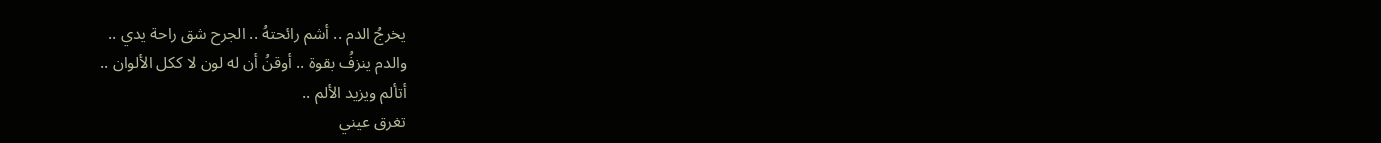يخرجُ الدم .. أشم رائحتهُ .. الجرح شق راحة يدي ..
والدم ينزفُ بقوة .. أوقنُ أن له لون لا ككل الألوان ..
أتألم ويزيد الألم ..
تغرق عيني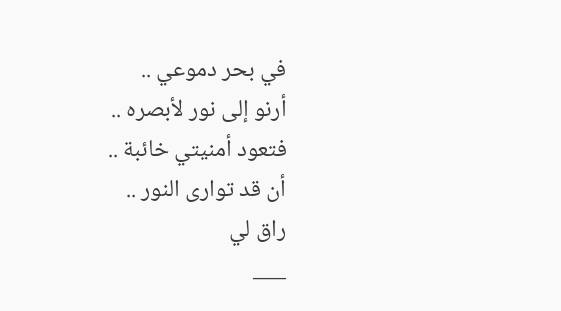في بحر دموعي ..
أرنو إلى نور لأبصره ..
فتعود أمنيتي خائبة ..
أن قد توارى النور ..
راق لي
___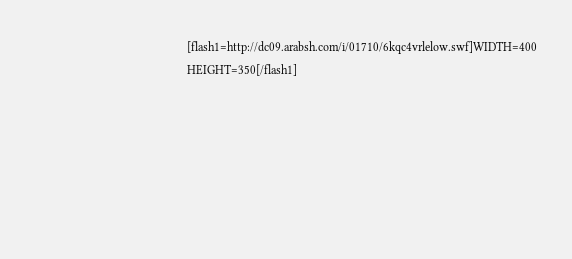[flash1=http://dc09.arabsh.com/i/01710/6kqc4vrlelow.swf]WIDTH=400 HEIGHT=350[/flash1]